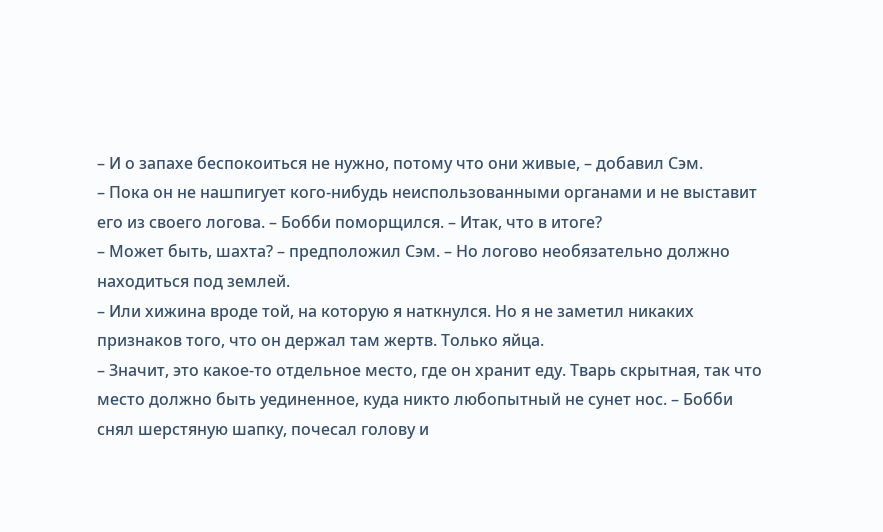– И о запахе беспокоиться не нужно, потому что они живые, – добавил Сэм.
– Пока он не нашпигует кого-нибудь неиспользованными органами и не выставит его из своего логова. – Бобби поморщился. – Итак, что в итоге?
– Может быть, шахта? – предположил Сэм. – Но логово необязательно должно находиться под землей.
– Или хижина вроде той, на которую я наткнулся. Но я не заметил никаких признаков того, что он держал там жертв. Только яйца.
– Значит, это какое-то отдельное место, где он хранит еду. Тварь скрытная, так что место должно быть уединенное, куда никто любопытный не сунет нос. – Бобби снял шерстяную шапку, почесал голову и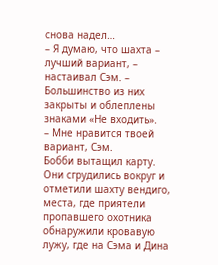снова надел…
– Я думаю, что шахта – лучший вариант, – настаивал Сэм. – Большинство из них закрыты и облеплены знаками «Не входить».
– Мне нравится твоей вариант, Сэм.
Бобби вытащил карту. Они сгрудились вокруг и отметили шахту вендиго, места, где приятели пропавшего охотника обнаружили кровавую лужу, где на Сэма и Дина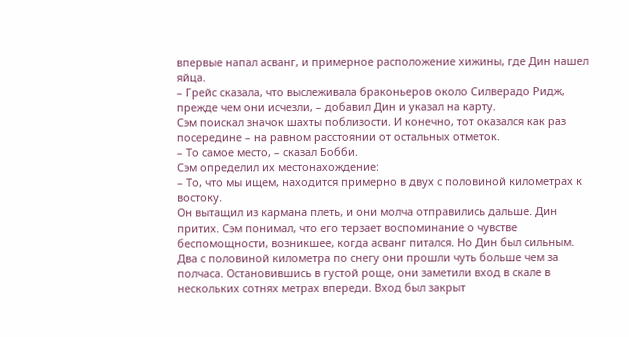впервые напал асванг, и примерное расположение хижины, где Дин нашел яйца.
– Грейс сказала, что выслеживала браконьеров около Силверадо Ридж, прежде чем они исчезли, – добавил Дин и указал на карту.
Сэм поискал значок шахты поблизости. И конечно, тот оказался как раз посередине – на равном расстоянии от остальных отметок.
– То самое место, – сказал Бобби.
Сэм определил их местонахождение:
– То, что мы ищем, находится примерно в двух с половиной километрах к востоку.
Он вытащил из кармана плеть, и они молча отправились дальше. Дин притих. Сэм понимал, что его терзает воспоминание о чувстве беспомощности, возникшее, когда асванг питался. Но Дин был сильным.
Два с половиной километра по снегу они прошли чуть больше чем за полчаса. Остановившись в густой роще, они заметили вход в скале в нескольких сотнях метрах впереди. Вход был закрыт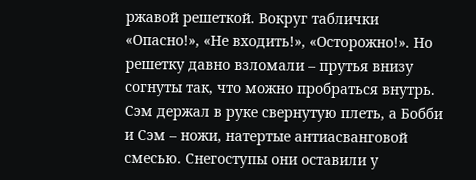ржавой решеткой. Вокруг таблички «Опасно!», «Не входить!», «Осторожно!». Но решетку давно взломали – прутья внизу согнуты так, что можно пробраться внутрь. Сэм держал в руке свернутую плеть, а Бобби и Сэм – ножи, натертые антиасванговой смесью. Снегоступы они оставили у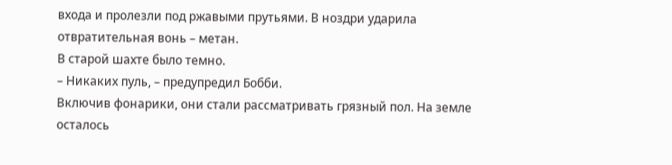входа и пролезли под ржавыми прутьями. В ноздри ударила отвратительная вонь – метан.
В старой шахте было темно.
– Никаких пуль, – предупредил Бобби.
Включив фонарики, они стали рассматривать грязный пол. На земле осталось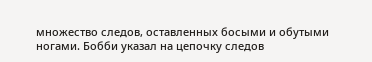множество следов, оставленных босыми и обутыми ногами. Бобби указал на цепочку следов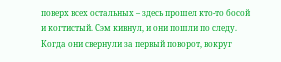поверх всех остальных – здесь прошел кто-то босой и когтистый. Сэм кивнул, и они пошли по следу.
Когда они свернули за первый поворот, вокруг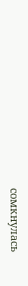сомкнулась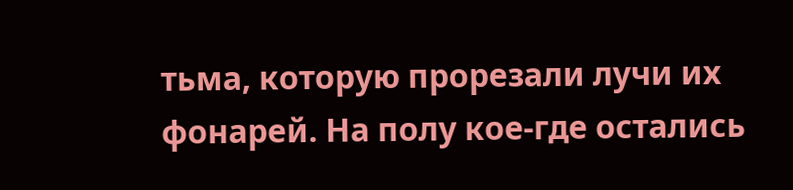тьма, которую прорезали лучи их фонарей. На полу кое-где остались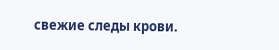свежие следы крови.